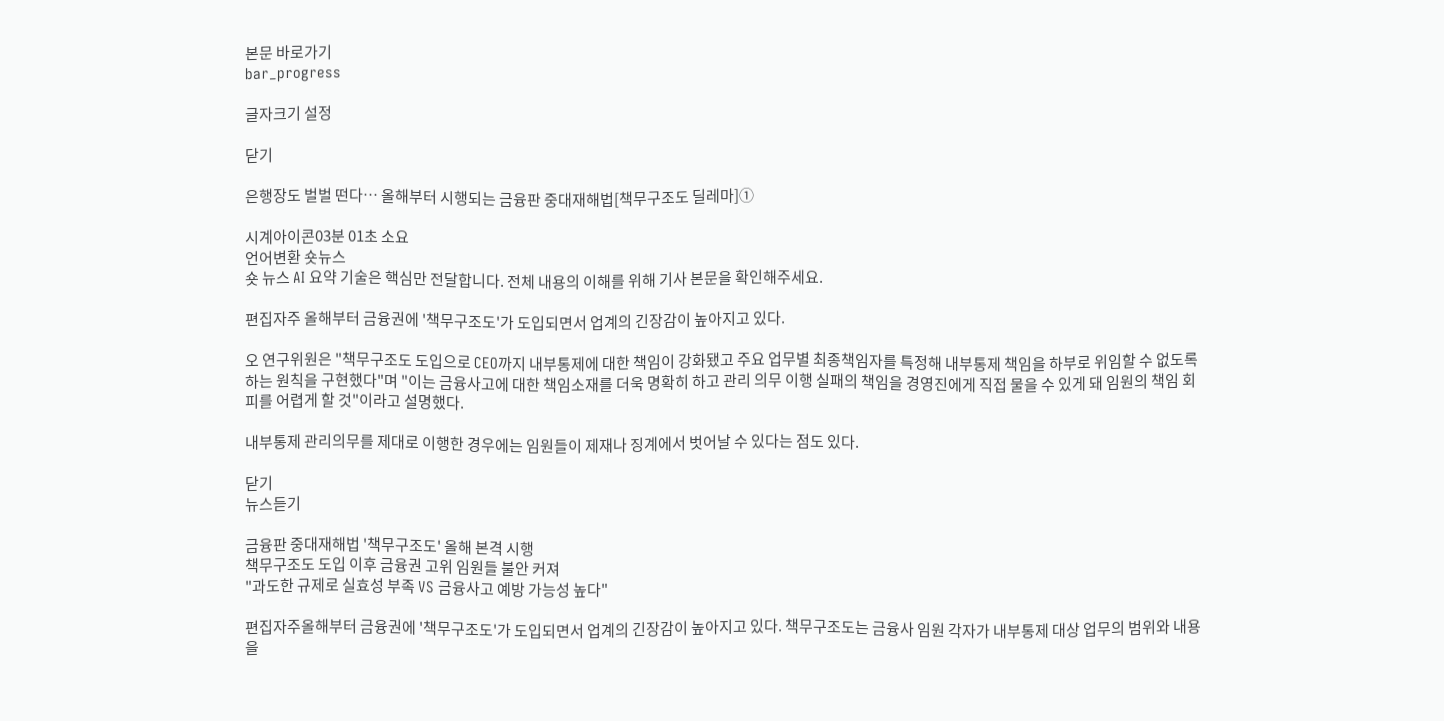본문 바로가기
bar_progress

글자크기 설정

닫기

은행장도 벌벌 떤다… 올해부터 시행되는 금융판 중대재해법[책무구조도 딜레마]①

시계아이콘03분 01초 소요
언어변환 숏뉴스
숏 뉴스 AI 요약 기술은 핵심만 전달합니다. 전체 내용의 이해를 위해 기사 본문을 확인해주세요.

편집자주 올해부터 금융권에 '책무구조도'가 도입되면서 업계의 긴장감이 높아지고 있다.

오 연구위원은 "책무구조도 도입으로 CEO까지 내부통제에 대한 책임이 강화됐고 주요 업무별 최종책임자를 특정해 내부통제 책임을 하부로 위임할 수 없도록 하는 원칙을 구현했다"며 "이는 금융사고에 대한 책임소재를 더욱 명확히 하고 관리 의무 이행 실패의 책임을 경영진에게 직접 물을 수 있게 돼 임원의 책임 회피를 어렵게 할 것"이라고 설명했다.

내부통제 관리의무를 제대로 이행한 경우에는 임원들이 제재나 징계에서 벗어날 수 있다는 점도 있다.

닫기
뉴스듣기

금융판 중대재해법 '책무구조도' 올해 본격 시행
책무구조도 도입 이후 금융권 고위 임원들 불안 커져
"과도한 규제로 실효성 부족 VS 금융사고 예방 가능성 높다"

편집자주올해부터 금융권에 '책무구조도'가 도입되면서 업계의 긴장감이 높아지고 있다. 책무구조도는 금융사 임원 각자가 내부통제 대상 업무의 범위와 내용을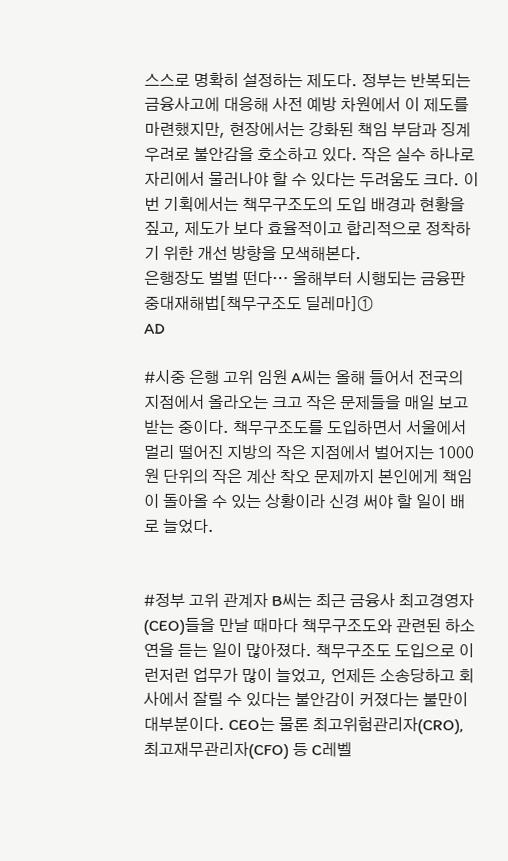스스로 명확히 설정하는 제도다. 정부는 반복되는 금융사고에 대응해 사전 예방 차원에서 이 제도를 마련했지만, 현장에서는 강화된 책임 부담과 징계 우려로 불안감을 호소하고 있다. 작은 실수 하나로 자리에서 물러나야 할 수 있다는 두려움도 크다. 이번 기획에서는 책무구조도의 도입 배경과 현황을 짚고, 제도가 보다 효율적이고 합리적으로 정착하기 위한 개선 방향을 모색해본다.
은행장도 벌벌 떤다… 올해부터 시행되는 금융판 중대재해법[책무구조도 딜레마]①
AD

#시중 은행 고위 임원 A씨는 올해 들어서 전국의 지점에서 올라오는 크고 작은 문제들을 매일 보고 받는 중이다. 책무구조도를 도입하면서 서울에서 멀리 떨어진 지방의 작은 지점에서 벌어지는 1000원 단위의 작은 계산 착오 문제까지 본인에게 책임이 돌아올 수 있는 상황이라 신경 써야 할 일이 배로 늘었다.


#정부 고위 관계자 B씨는 최근 금융사 최고경영자(CEO)들을 만날 때마다 책무구조도와 관련된 하소연을 듣는 일이 많아졌다. 책무구조도 도입으로 이런저런 업무가 많이 늘었고, 언제든 소송당하고 회사에서 잘릴 수 있다는 불안감이 커졌다는 불만이 대부분이다. CEO는 물론 최고위험관리자(CRO), 최고재무관리자(CFO) 등 C레벨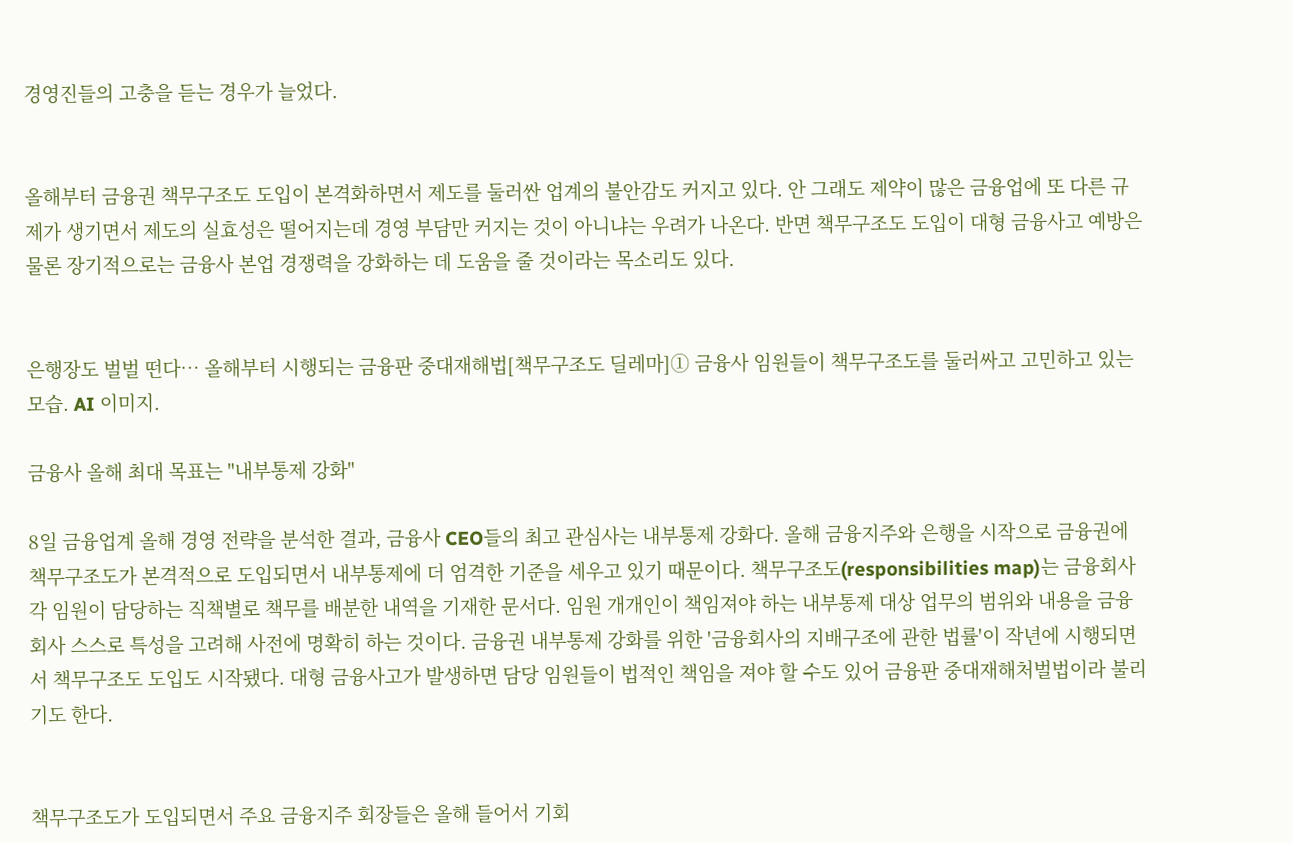경영진들의 고충을 듣는 경우가 늘었다.


올해부터 금융권 책무구조도 도입이 본격화하면서 제도를 둘러싼 업계의 불안감도 커지고 있다. 안 그래도 제약이 많은 금융업에 또 다른 규제가 생기면서 제도의 실효성은 떨어지는데 경영 부담만 커지는 것이 아니냐는 우려가 나온다. 반면 책무구조도 도입이 대형 금융사고 예방은 물론 장기적으로는 금융사 본업 경쟁력을 강화하는 데 도움을 줄 것이라는 목소리도 있다.


은행장도 벌벌 떤다… 올해부터 시행되는 금융판 중대재해법[책무구조도 딜레마]① 금융사 임원들이 책무구조도를 둘러싸고 고민하고 있는 모습. AI 이미지.

금융사 올해 최대 목표는 "내부통제 강화"

8일 금융업계 올해 경영 전략을 분석한 결과, 금융사 CEO들의 최고 관심사는 내부통제 강화다. 올해 금융지주와 은행을 시작으로 금융권에 책무구조도가 본격적으로 도입되면서 내부통제에 더 엄격한 기준을 세우고 있기 때문이다. 책무구조도(responsibilities map)는 금융회사 각 임원이 담당하는 직책별로 책무를 배분한 내역을 기재한 문서다. 임원 개개인이 책임져야 하는 내부통제 대상 업무의 범위와 내용을 금융회사 스스로 특성을 고려해 사전에 명확히 하는 것이다. 금융권 내부통제 강화를 위한 '금융회사의 지배구조에 관한 법률'이 작년에 시행되면서 책무구조도 도입도 시작됐다. 대형 금융사고가 발생하면 담당 임원들이 법적인 책임을 져야 할 수도 있어 금융판 중대재해처벌법이라 불리기도 한다.


책무구조도가 도입되면서 주요 금융지주 회장들은 올해 들어서 기회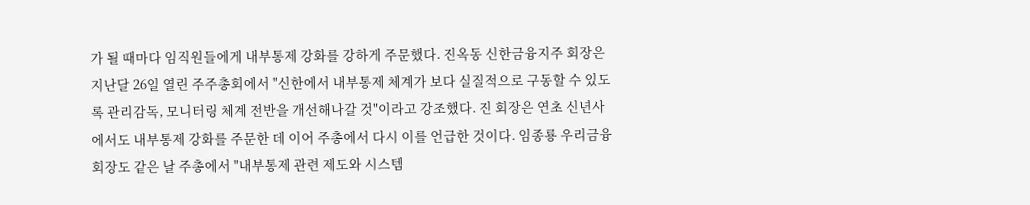가 될 때마다 임직원들에게 내부통제 강화를 강하게 주문했다. 진옥동 신한금융지주 회장은 지난달 26일 열린 주주총회에서 "신한에서 내부통제 체계가 보다 실질적으로 구동할 수 있도록 관리감독, 모니터링 체계 전반을 개선해나갈 것"이라고 강조했다. 진 회장은 연초 신년사에서도 내부통제 강화를 주문한 데 이어 주총에서 다시 이를 언급한 것이다. 임종룡 우리금융 회장도 같은 날 주총에서 "내부통제 관련 제도와 시스템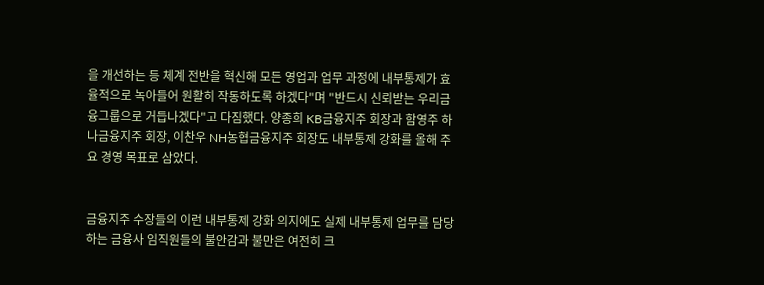을 개선하는 등 체계 전반을 혁신해 모든 영업과 업무 과정에 내부통제가 효율적으로 녹아들어 원활히 작동하도록 하겠다"며 "반드시 신뢰받는 우리금융그룹으로 거듭나겠다"고 다짐했다. 양종희 KB금융지주 회장과 함영주 하나금융지주 회장, 이찬우 NH농협금융지주 회장도 내부통제 강화를 올해 주요 경영 목표로 삼았다.


금융지주 수장들의 이런 내부통제 강화 의지에도 실제 내부통제 업무를 담당하는 금융사 임직원들의 불안감과 불만은 여전히 크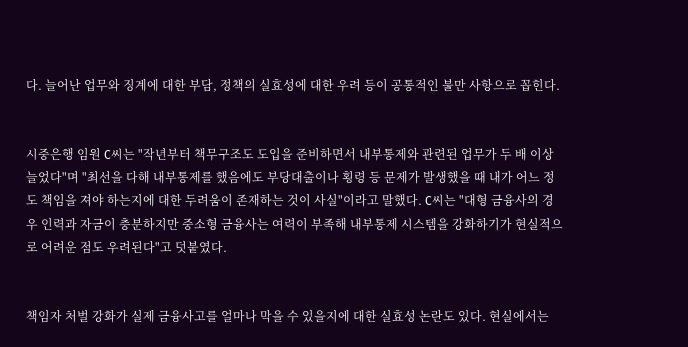다. 늘어난 업무와 징계에 대한 부담, 정책의 실효성에 대한 우려 등이 공통적인 불만 사항으로 꼽힌다.


시중은행 임원 C씨는 "작년부터 책무구조도 도입을 준비하면서 내부통제와 관련된 업무가 두 배 이상 늘었다"며 "최선을 다해 내부통제를 했음에도 부당대출이나 횡령 등 문제가 발생했을 때 내가 어느 정도 책임을 져야 하는지에 대한 두려움이 존재하는 것이 사실"이라고 말했다. C씨는 "대형 금융사의 경우 인력과 자금이 충분하지만 중소형 금융사는 여력이 부족해 내부통제 시스템을 강화하기가 현실적으로 어려운 점도 우려된다"고 덧붙였다.


책임자 처벌 강화가 실제 금융사고를 얼마나 막을 수 있을지에 대한 실효성 논란도 있다. 현실에서는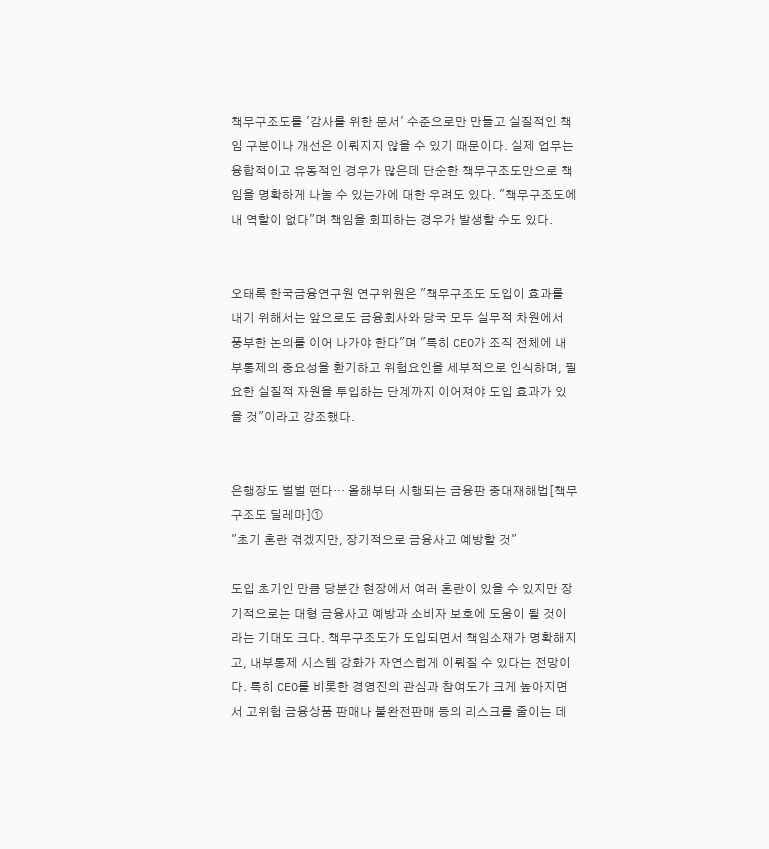책무구조도를 '감사를 위한 문서' 수준으로만 만들고 실질적인 책임 구분이나 개선은 이뤄지지 않을 수 있기 때문이다. 실제 업무는 융합적이고 유동적인 경우가 많은데 단순한 책무구조도만으로 책임을 명확하게 나눌 수 있는가에 대한 우려도 있다. "책무구조도에 내 역할이 없다"며 책임을 회피하는 경우가 발생할 수도 있다.


오태록 한국금융연구원 연구위원은 "책무구조도 도입이 효과를 내기 위해서는 앞으로도 금융회사와 당국 모두 실무적 차원에서 풍부한 논의를 이어 나가야 한다"며 "특히 CEO가 조직 전체에 내부통제의 중요성을 환기하고 위험요인을 세부적으로 인식하며, 필요한 실질적 자원을 투입하는 단계까지 이어져야 도입 효과가 있을 것"이라고 강조했다.


은행장도 벌벌 떤다… 올해부터 시행되는 금융판 중대재해법[책무구조도 딜레마]①
"초기 혼란 겪겠지만, 장기적으로 금융사고 예방할 것"

도입 초기인 만큼 당분간 현장에서 여러 혼란이 있을 수 있지만 장기적으로는 대형 금융사고 예방과 소비자 보호에 도움이 될 것이라는 기대도 크다. 책무구조도가 도입되면서 책임소재가 명확해지고, 내부통제 시스템 강화가 자연스럽게 이뤄질 수 있다는 전망이다. 특히 CEO를 비롯한 경영진의 관심과 참여도가 크게 높아지면서 고위험 금융상품 판매나 불완전판매 등의 리스크를 줄이는 데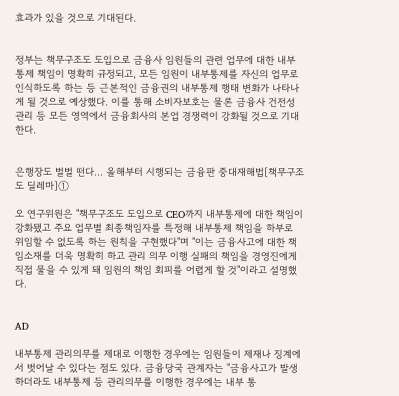효과가 있을 것으로 기대된다.


정부는 책무구조도 도입으로 금융사 임원들의 관련 업무에 대한 내부통제 책임이 명확히 규정되고, 모든 임원이 내부통제를 자신의 업무로 인식하도록 하는 등 근본적인 금융권의 내부통제 행태 변화가 나타나게 될 것으로 예상했다. 이를 통해 소비자보호는 물론 금융사 건전성 관리 등 모든 영역에서 금융회사의 본업 경쟁력이 강화될 것으로 기대한다.


은행장도 벌벌 떤다… 올해부터 시행되는 금융판 중대재해법[책무구조도 딜레마]①

오 연구위원은 "책무구조도 도입으로 CEO까지 내부통제에 대한 책임이 강화됐고 주요 업무별 최종책임자를 특정해 내부통제 책임을 하부로 위임할 수 없도록 하는 원칙을 구현했다"며 "이는 금융사고에 대한 책임소재를 더욱 명확히 하고 관리 의무 이행 실패의 책임을 경영진에게 직접 물을 수 있게 돼 임원의 책임 회피를 어렵게 할 것"이라고 설명했다.


AD

내부통제 관리의무를 제대로 이행한 경우에는 임원들이 제재나 징계에서 벗어날 수 있다는 점도 있다. 금융당국 관계자는 "금융사고가 발생하더라도 내부통제 등 관리의무를 이행한 경우에는 내부 통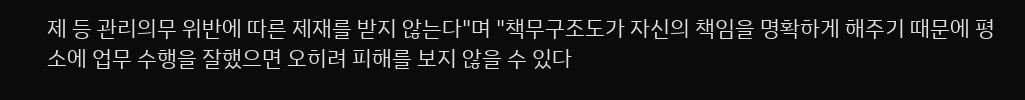제 등 관리의무 위반에 따른 제재를 받지 않는다"며 "책무구조도가 자신의 책임을 명확하게 해주기 때문에 평소에 업무 수행을 잘했으면 오히려 피해를 보지 않을 수 있다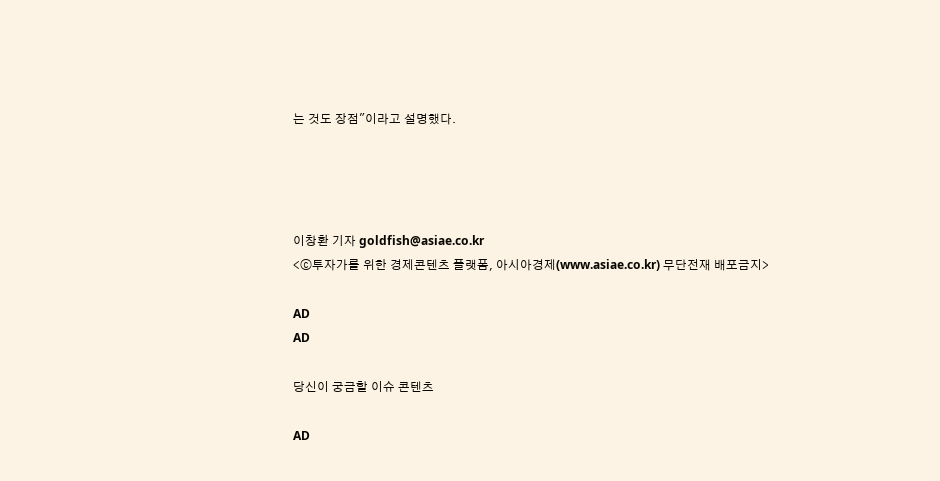는 것도 장점"이라고 설명했다.




이창환 기자 goldfish@asiae.co.kr
<ⓒ투자가를 위한 경제콘텐츠 플랫폼, 아시아경제(www.asiae.co.kr) 무단전재 배포금지>

AD
AD

당신이 궁금할 이슈 콘텐츠

AD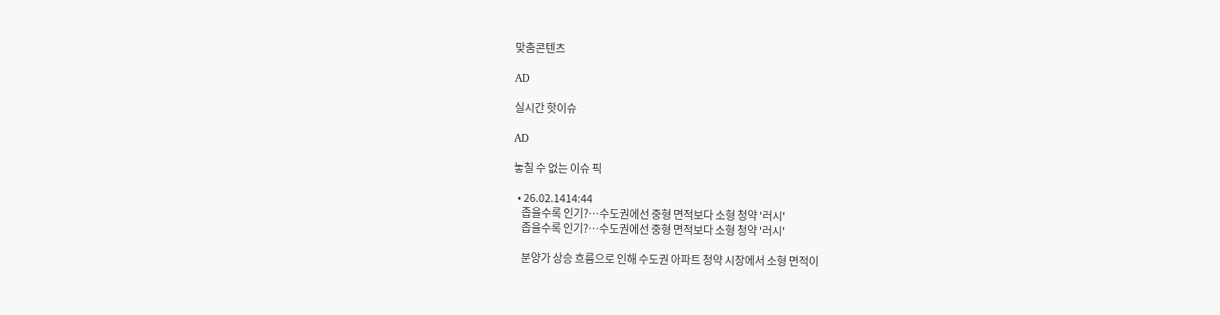맞춤콘텐츠

AD

실시간 핫이슈

AD

놓칠 수 없는 이슈 픽

  • 26.02.1414:44
    좁을수록 인기?…수도권에선 중형 면적보다 소형 청약 '러시'
    좁을수록 인기?…수도권에선 중형 면적보다 소형 청약 '러시'

    분양가 상승 흐름으로 인해 수도권 아파트 청약 시장에서 소형 면적이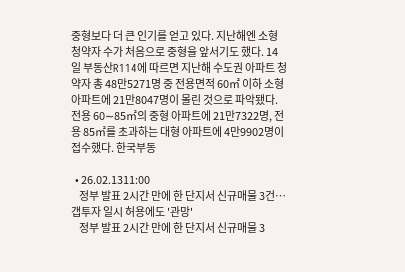중형보다 더 큰 인기를 얻고 있다. 지난해엔 소형 청약자 수가 처음으로 중형을 앞서기도 했다. 14일 부동산R114에 따르면 지난해 수도권 아파트 청약자 총 48만5271명 중 전용면적 60㎡ 이하 소형아파트에 21만8047명이 몰린 것으로 파악됐다. 전용 60∼85㎡의 중형 아파트에 21만7322명, 전용 85㎡를 초과하는 대형 아파트에 4만9902명이 접수했다. 한국부동

  • 26.02.1311:00
    정부 발표 2시간 만에 한 단지서 신규매물 3건…갭투자 일시 허용에도 '관망'
    정부 발표 2시간 만에 한 단지서 신규매물 3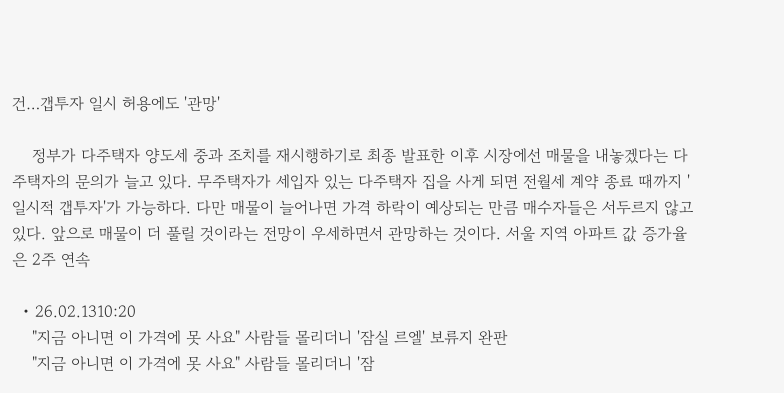건…갭투자 일시 허용에도 '관망'

    정부가 다주택자 양도세 중과 조치를 재시행하기로 최종 발표한 이후 시장에선 매물을 내놓겠다는 다주택자의 문의가 늘고 있다. 무주택자가 세입자 있는 다주택자 집을 사게 되면 전월세 계약 종료 때까지 '일시적 갭투자'가 가능하다. 다만 매물이 늘어나면 가격 하락이 예상되는 만큼 매수자들은 서두르지 않고 있다. 앞으로 매물이 더 풀릴 것이라는 전망이 우세하면서 관망하는 것이다. 서울 지역 아파트 값 증가율은 2주 연속

  • 26.02.1310:20
    "지금 아니면 이 가격에 못 사요" 사람들 몰리더니 '잠실 르엘' 보류지 완판
    "지금 아니면 이 가격에 못 사요" 사람들 몰리더니 '잠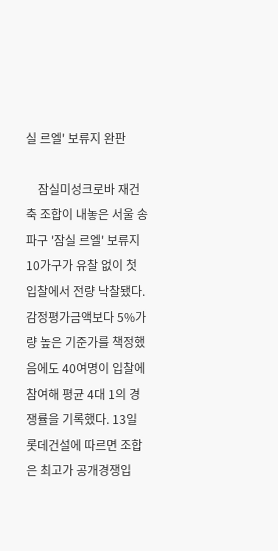실 르엘' 보류지 완판

    잠실미성크로바 재건축 조합이 내놓은 서울 송파구 '잠실 르엘' 보류지 10가구가 유찰 없이 첫 입찰에서 전량 낙찰됐다. 감정평가금액보다 5%가량 높은 기준가를 책정했음에도 40여명이 입찰에 참여해 평균 4대 1의 경쟁률을 기록했다. 13일 롯데건설에 따르면 조합은 최고가 공개경쟁입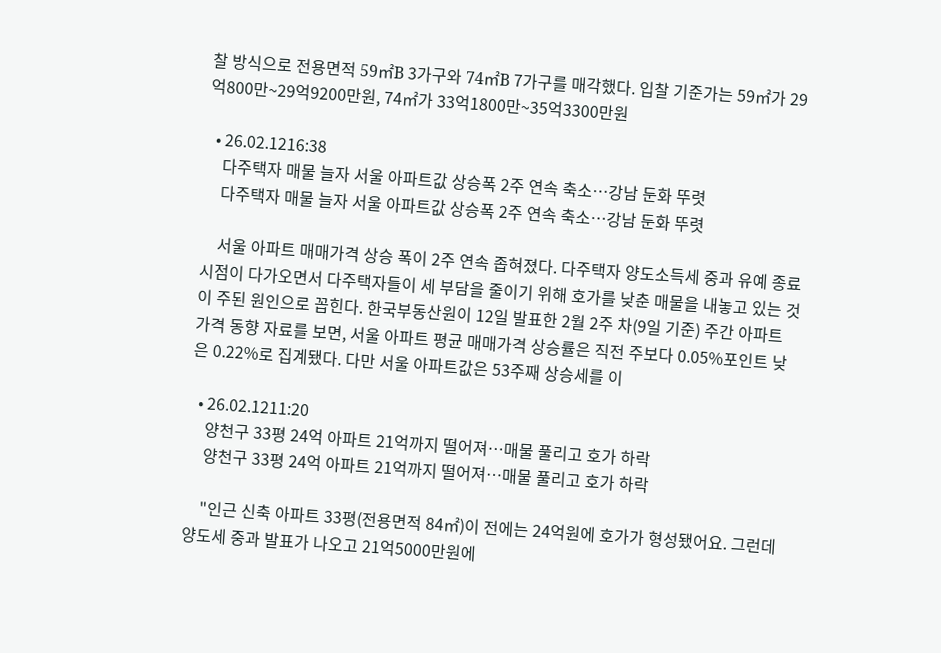찰 방식으로 전용면적 59㎡B 3가구와 74㎡B 7가구를 매각했다. 입찰 기준가는 59㎡가 29억800만~29억9200만원, 74㎡가 33억1800만~35억3300만원

  • 26.02.1216:38
    다주택자 매물 늘자 서울 아파트값 상승폭 2주 연속 축소…강남 둔화 뚜렷
    다주택자 매물 늘자 서울 아파트값 상승폭 2주 연속 축소…강남 둔화 뚜렷

    서울 아파트 매매가격 상승 폭이 2주 연속 좁혀졌다. 다주택자 양도소득세 중과 유예 종료 시점이 다가오면서 다주택자들이 세 부담을 줄이기 위해 호가를 낮춘 매물을 내놓고 있는 것이 주된 원인으로 꼽힌다. 한국부동산원이 12일 발표한 2월 2주 차(9일 기준) 주간 아파트 가격 동향 자료를 보면, 서울 아파트 평균 매매가격 상승률은 직전 주보다 0.05%포인트 낮은 0.22%로 집계됐다. 다만 서울 아파트값은 53주째 상승세를 이

  • 26.02.1211:20
    양천구 33평 24억 아파트 21억까지 떨어져…매물 풀리고 호가 하락
    양천구 33평 24억 아파트 21억까지 떨어져…매물 풀리고 호가 하락

    "인근 신축 아파트 33평(전용면적 84㎡)이 전에는 24억원에 호가가 형성됐어요. 그런데 양도세 중과 발표가 나오고 21억5000만원에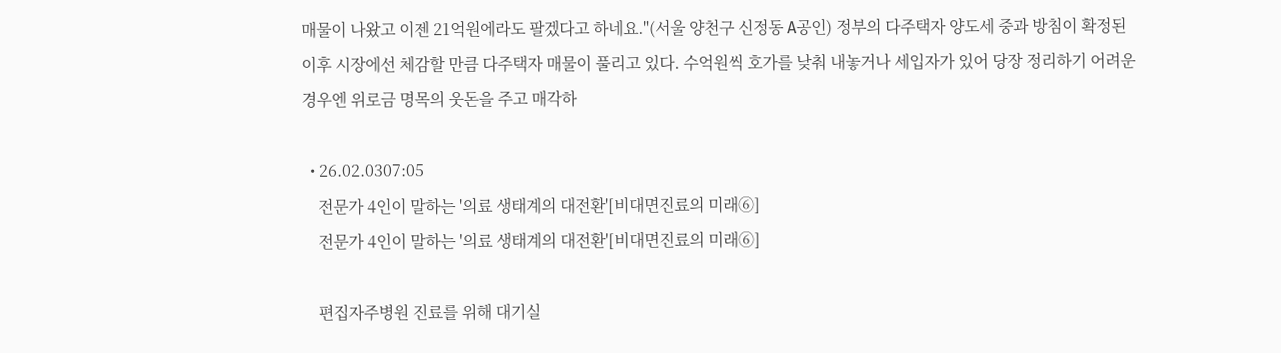매물이 나왔고 이젠 21억원에라도 팔겠다고 하네요."(서울 양천구 신정동 A공인) 정부의 다주택자 양도세 중과 방침이 확정된 이후 시장에선 체감할 만큼 다주택자 매물이 풀리고 있다. 수억원씩 호가를 낮춰 내놓거나 세입자가 있어 당장 정리하기 어려운 경우엔 위로금 명목의 웃돈을 주고 매각하

  • 26.02.0307:05
    전문가 4인이 말하는 '의료 생태계의 대전환'[비대면진료의 미래⑥]
    전문가 4인이 말하는 '의료 생태계의 대전환'[비대면진료의 미래⑥]

    편집자주병원 진료를 위해 대기실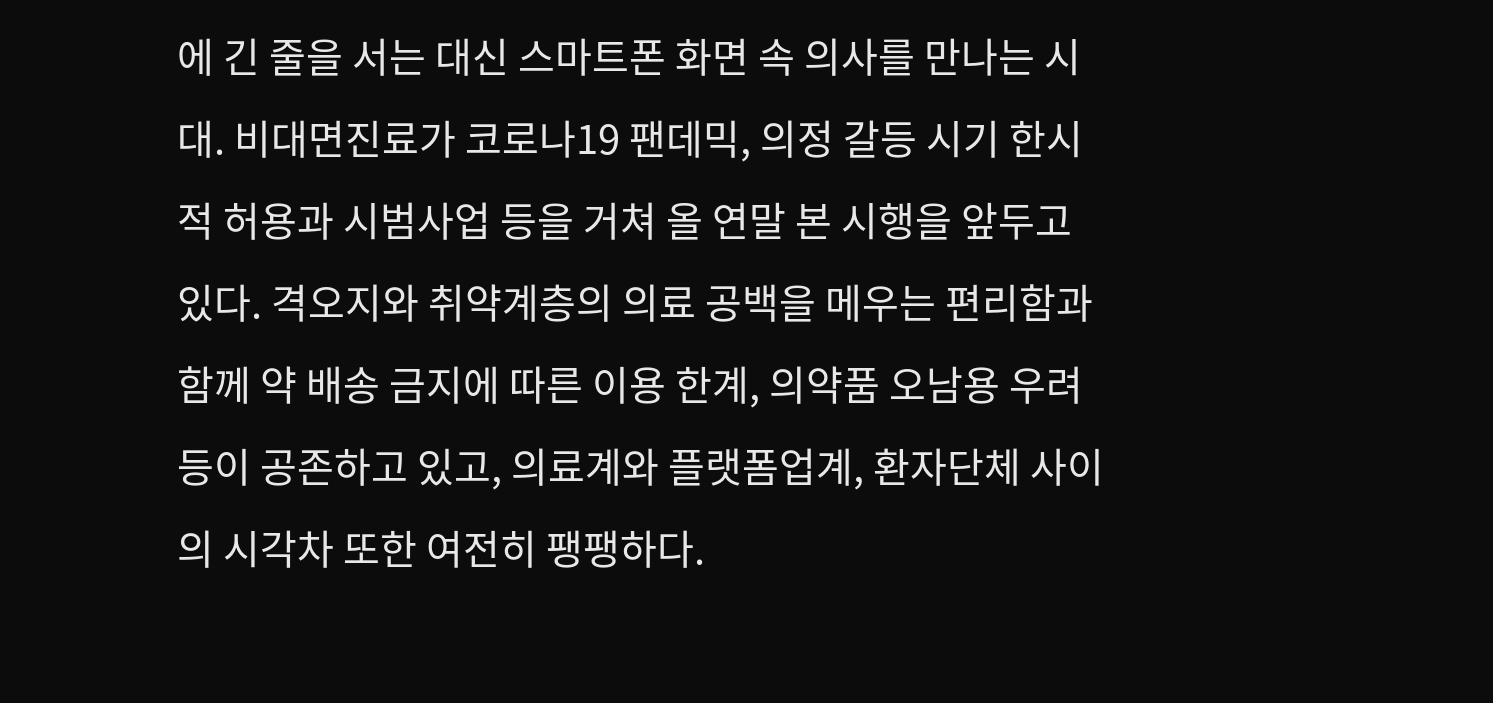에 긴 줄을 서는 대신 스마트폰 화면 속 의사를 만나는 시대. 비대면진료가 코로나19 팬데믹, 의정 갈등 시기 한시적 허용과 시범사업 등을 거쳐 올 연말 본 시행을 앞두고 있다. 격오지와 취약계층의 의료 공백을 메우는 편리함과 함께 약 배송 금지에 따른 이용 한계, 의약품 오남용 우려 등이 공존하고 있고, 의료계와 플랫폼업계, 환자단체 사이의 시각차 또한 여전히 팽팽하다.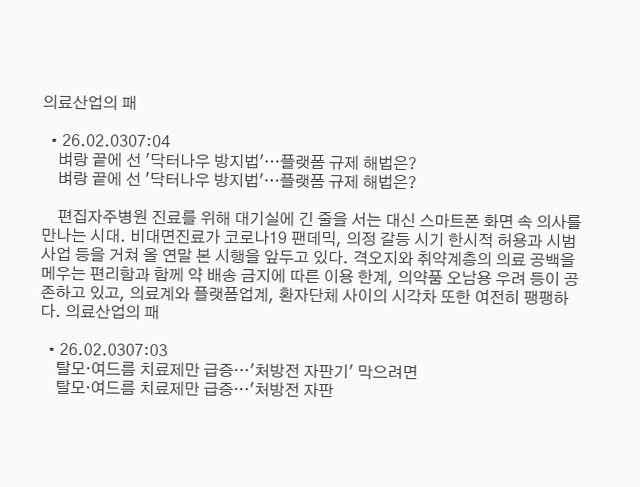의료산업의 패

  • 26.02.0307:04
    벼랑 끝에 선 '닥터나우 방지법'…플랫폼 규제 해법은?
    벼랑 끝에 선 '닥터나우 방지법'…플랫폼 규제 해법은?

    편집자주병원 진료를 위해 대기실에 긴 줄을 서는 대신 스마트폰 화면 속 의사를 만나는 시대. 비대면진료가 코로나19 팬데믹, 의정 갈등 시기 한시적 허용과 시범사업 등을 거쳐 올 연말 본 시행을 앞두고 있다. 격오지와 취약계층의 의료 공백을 메우는 편리함과 함께 약 배송 금지에 따른 이용 한계, 의약품 오남용 우려 등이 공존하고 있고, 의료계와 플랫폼업계, 환자단체 사이의 시각차 또한 여전히 팽팽하다. 의료산업의 패

  • 26.02.0307:03
    탈모·여드름 치료제만 급증…'처방전 자판기' 막으려면
    탈모·여드름 치료제만 급증…'처방전 자판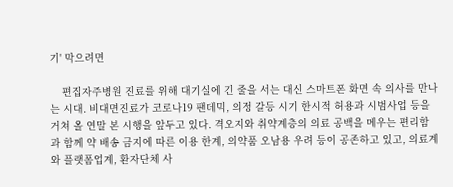기' 막으려면

    편집자주병원 진료를 위해 대기실에 긴 줄을 서는 대신 스마트폰 화면 속 의사를 만나는 시대. 비대면진료가 코로나19 팬데믹, 의정 갈등 시기 한시적 허용과 시범사업 등을 거쳐 올 연말 본 시행을 앞두고 있다. 격오지와 취약계층의 의료 공백을 메우는 편리함과 함께 약 배송 금지에 따른 이용 한계, 의약품 오남용 우려 등이 공존하고 있고, 의료계와 플랫폼업계, 환자단체 사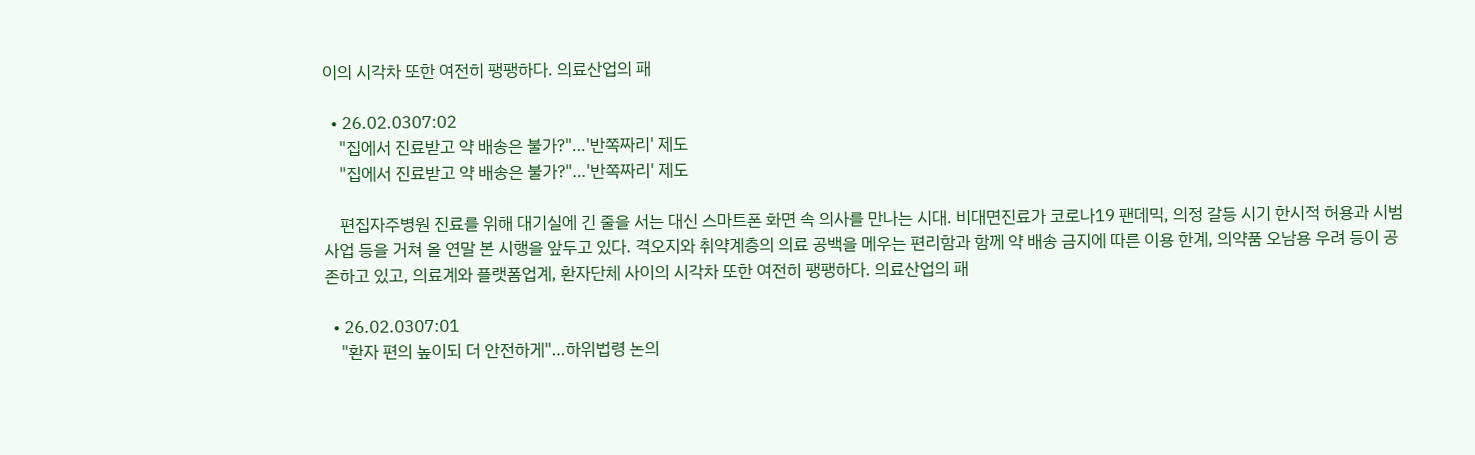이의 시각차 또한 여전히 팽팽하다. 의료산업의 패

  • 26.02.0307:02
    "집에서 진료받고 약 배송은 불가?"…'반쪽짜리' 제도
    "집에서 진료받고 약 배송은 불가?"…'반쪽짜리' 제도

    편집자주병원 진료를 위해 대기실에 긴 줄을 서는 대신 스마트폰 화면 속 의사를 만나는 시대. 비대면진료가 코로나19 팬데믹, 의정 갈등 시기 한시적 허용과 시범사업 등을 거쳐 올 연말 본 시행을 앞두고 있다. 격오지와 취약계층의 의료 공백을 메우는 편리함과 함께 약 배송 금지에 따른 이용 한계, 의약품 오남용 우려 등이 공존하고 있고, 의료계와 플랫폼업계, 환자단체 사이의 시각차 또한 여전히 팽팽하다. 의료산업의 패

  • 26.02.0307:01
    "환자 편의 높이되 더 안전하게"…하위법령 논의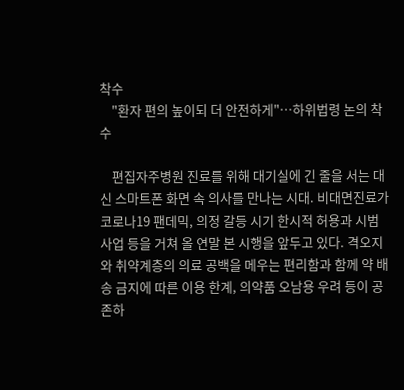착수
    "환자 편의 높이되 더 안전하게"…하위법령 논의 착수

    편집자주병원 진료를 위해 대기실에 긴 줄을 서는 대신 스마트폰 화면 속 의사를 만나는 시대. 비대면진료가 코로나19 팬데믹, 의정 갈등 시기 한시적 허용과 시범사업 등을 거쳐 올 연말 본 시행을 앞두고 있다. 격오지와 취약계층의 의료 공백을 메우는 편리함과 함께 약 배송 금지에 따른 이용 한계, 의약품 오남용 우려 등이 공존하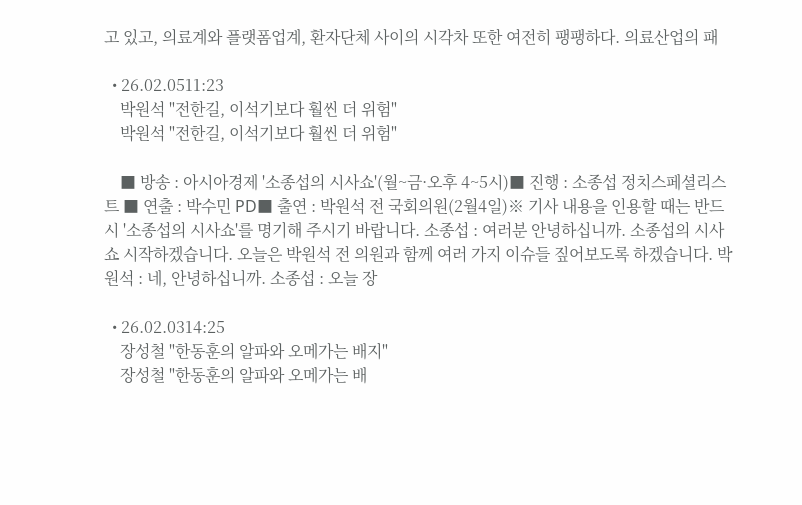고 있고, 의료계와 플랫폼업계, 환자단체 사이의 시각차 또한 여전히 팽팽하다. 의료산업의 패

  • 26.02.0511:23
    박원석 "전한길, 이석기보다 훨씬 더 위험"
    박원석 "전한길, 이석기보다 훨씬 더 위험"

    ■ 방송 : 아시아경제 '소종섭의 시사쇼'(월~금·오후 4~5시)■ 진행 : 소종섭 정치스페셜리스트 ■ 연출 : 박수민 PD■ 출연 : 박원석 전 국회의원(2월4일)※ 기사 내용을 인용할 때는 반드시 '소종섭의 시사쇼'를 명기해 주시기 바랍니다. 소종섭 : 여러분 안녕하십니까. 소종섭의 시사쇼 시작하겠습니다. 오늘은 박원석 전 의원과 함께 여러 가지 이슈들 짚어보도록 하겠습니다. 박원석 : 네, 안녕하십니까. 소종섭 : 오늘 장

  • 26.02.0314:25
    장성철 "한동훈의 알파와 오메가는 배지"
    장성철 "한동훈의 알파와 오메가는 배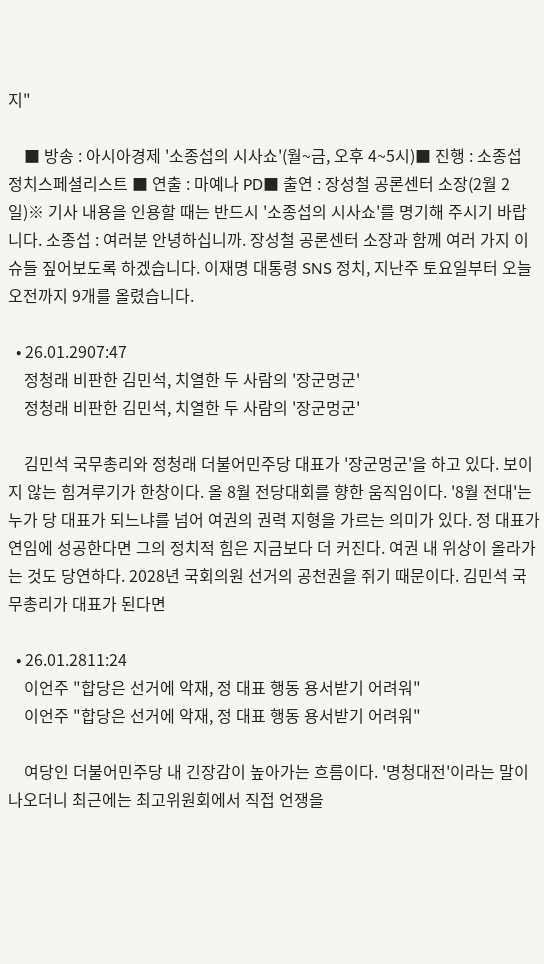지"

    ■ 방송 : 아시아경제 '소종섭의 시사쇼'(월~금, 오후 4~5시)■ 진행 : 소종섭 정치스페셜리스트 ■ 연출 : 마예나 PD■ 출연 : 장성철 공론센터 소장(2월 2일)※ 기사 내용을 인용할 때는 반드시 '소종섭의 시사쇼'를 명기해 주시기 바랍니다. 소종섭 : 여러분 안녕하십니까. 장성철 공론센터 소장과 함께 여러 가지 이슈들 짚어보도록 하겠습니다. 이재명 대통령 SNS 정치, 지난주 토요일부터 오늘 오전까지 9개를 올렸습니다.

  • 26.01.2907:47
    정청래 비판한 김민석, 치열한 두 사람의 '장군멍군'
    정청래 비판한 김민석, 치열한 두 사람의 '장군멍군'

    김민석 국무총리와 정청래 더불어민주당 대표가 '장군멍군'을 하고 있다. 보이지 않는 힘겨루기가 한창이다. 올 8월 전당대회를 향한 움직임이다. '8월 전대'는 누가 당 대표가 되느냐를 넘어 여권의 권력 지형을 가르는 의미가 있다. 정 대표가 연임에 성공한다면 그의 정치적 힘은 지금보다 더 커진다. 여권 내 위상이 올라가는 것도 당연하다. 2028년 국회의원 선거의 공천권을 쥐기 때문이다. 김민석 국무총리가 대표가 된다면

  • 26.01.2811:24
    이언주 "합당은 선거에 악재, 정 대표 행동 용서받기 어려워"
    이언주 "합당은 선거에 악재, 정 대표 행동 용서받기 어려워"

    여당인 더불어민주당 내 긴장감이 높아가는 흐름이다. '명청대전'이라는 말이 나오더니 최근에는 최고위원회에서 직접 언쟁을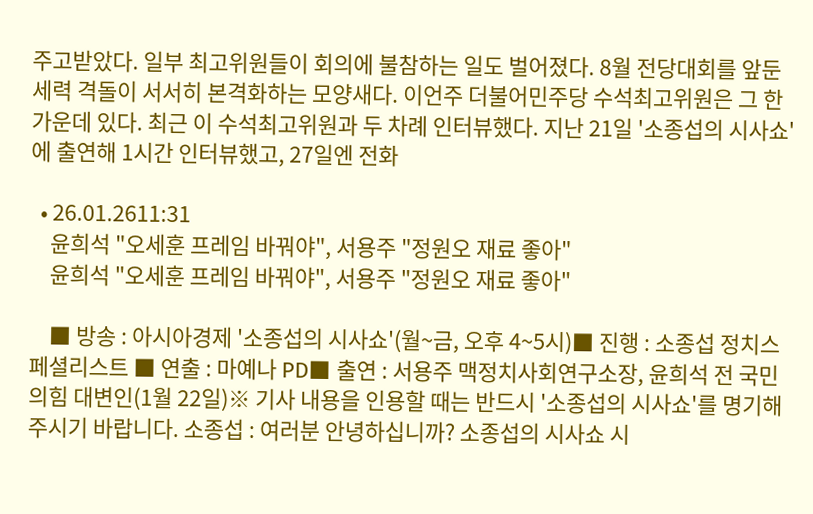주고받았다. 일부 최고위원들이 회의에 불참하는 일도 벌어졌다. 8월 전당대회를 앞둔 세력 격돌이 서서히 본격화하는 모양새다. 이언주 더불어민주당 수석최고위원은 그 한가운데 있다. 최근 이 수석최고위원과 두 차례 인터뷰했다. 지난 21일 '소종섭의 시사쇼'에 출연해 1시간 인터뷰했고, 27일엔 전화

  • 26.01.2611:31
    윤희석 "오세훈 프레임 바꿔야", 서용주 "정원오 재료 좋아"
    윤희석 "오세훈 프레임 바꿔야", 서용주 "정원오 재료 좋아"

    ■ 방송 : 아시아경제 '소종섭의 시사쇼'(월~금, 오후 4~5시)■ 진행 : 소종섭 정치스페셜리스트 ■ 연출 : 마예나 PD■ 출연 : 서용주 맥정치사회연구소장, 윤희석 전 국민의힘 대변인(1월 22일)※ 기사 내용을 인용할 때는 반드시 '소종섭의 시사쇼'를 명기해 주시기 바랍니다. 소종섭 : 여러분 안녕하십니까? 소종섭의 시사쇼 시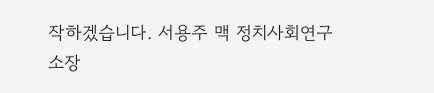작하겠습니다. 서용주 맥 정치사회연구소장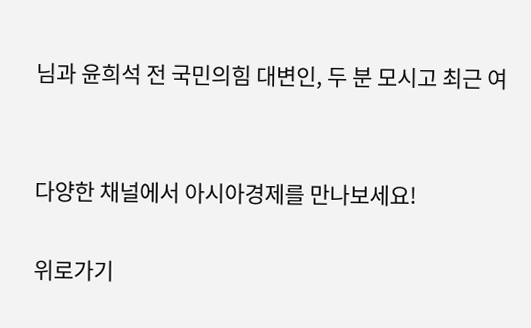님과 윤희석 전 국민의힘 대변인, 두 분 모시고 최근 여


다양한 채널에서 아시아경제를 만나보세요!

위로가기